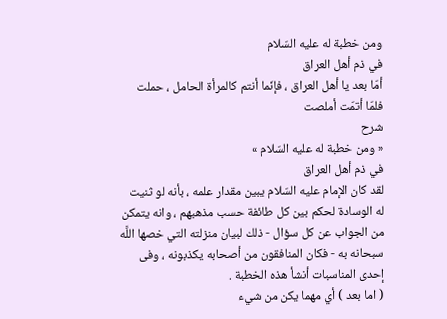ومن خطبة له عليه السّلام
في ذم أهل العراق
أمّا بعد يا أهل العراق ، فإنّما أنتم كالمرأة الحامل ، حملت فلمّا أتمّت أملصت
شرح
« ومن خطبة له عليه السّلام »
في ذم أهل العراق
لقد كان الإمام عليه السّلام يبين مقدار علمه ، بأنه لو ثنيت له الوسادة لحكم بين كل طائفة حسب مذهبهم ، وانه يتمكن من الجواب عن كل سؤال - ذلك لبيان منزلته التي خصها اللَّه سبحانه به - فكان المنافقون من أصحابه يكذبونه ، وفى إحدى المناسبات أنشأ هذه الخطبة .
( اما بعد ) أي مهما يكن من شيء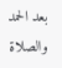بعد الحمد والصلاة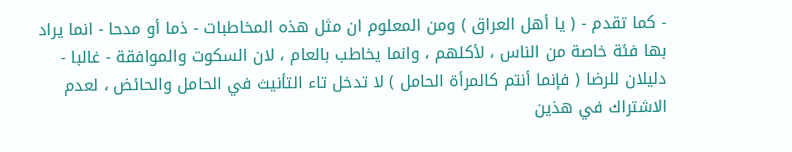- كما تقدم - ( يا أهل العراق ) ومن المعلوم ان مثل هذه المخاطبات - ذما أو مدحا - انما يراد بها فئة خاصة من الناس ، لأكلهم ، وانما يخاطب بالعام ، لان السكوت والموافقة - غالبا - دليلان للرضا ( فإنما أنتم كالمرأة الحامل ) لا تدخل تاء التأنيث في الحامل والحائض ، لعدم الاشتراك في هذين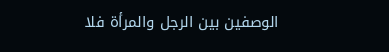الوصفين بين الرجل والمرأة فلا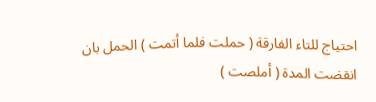احتياج للتاء الفارقة ( حملت فلما أتمت ) الحمل بان انقضت المدة ( أملصت )